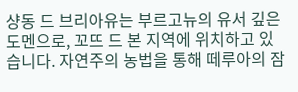샹동 드 브리아유는 부르고뉴의 유서 깊은 도멘으로, 꼬뜨 드 본 지역에 위치하고 있습니다. 자연주의 농법을 통해 떼루아의 잠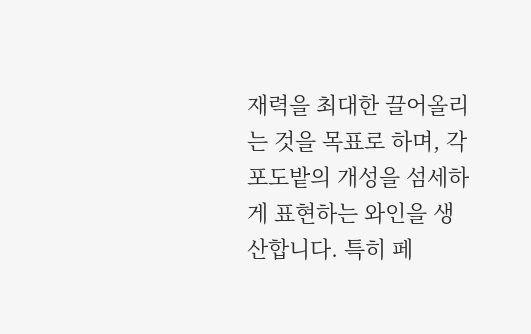재력을 최대한 끌어올리는 것을 목표로 하며, 각 포도밭의 개성을 섬세하게 표현하는 와인을 생산합니다. 특히 페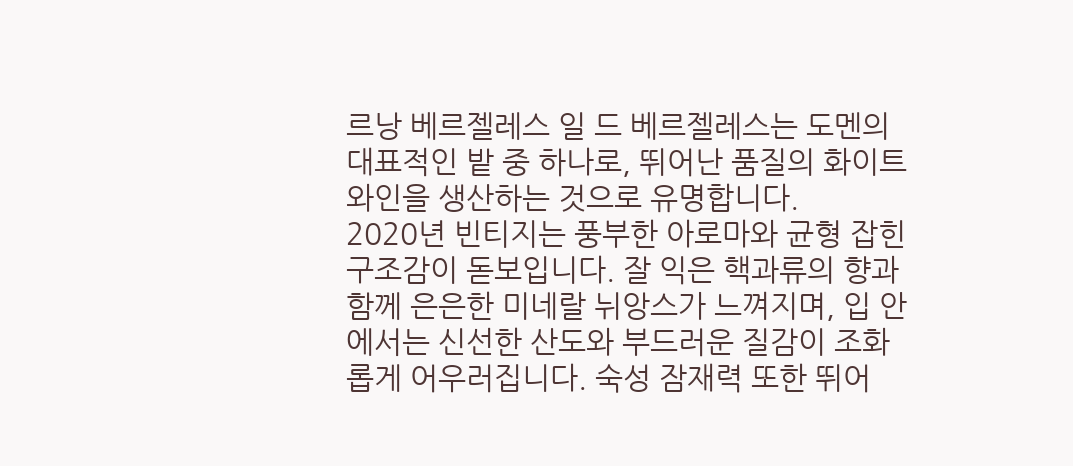르낭 베르젤레스 일 드 베르젤레스는 도멘의 대표적인 밭 중 하나로, 뛰어난 품질의 화이트 와인을 생산하는 것으로 유명합니다.
2020년 빈티지는 풍부한 아로마와 균형 잡힌 구조감이 돋보입니다. 잘 익은 핵과류의 향과 함께 은은한 미네랄 뉘앙스가 느껴지며, 입 안에서는 신선한 산도와 부드러운 질감이 조화롭게 어우러집니다. 숙성 잠재력 또한 뛰어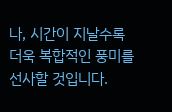나, 시간이 지날수록 더욱 복합적인 풍미를 선사할 것입니다.